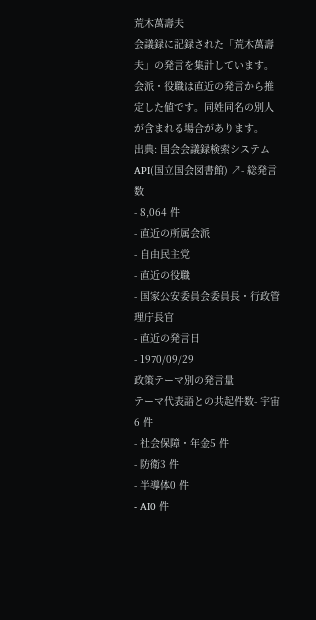荒木萬壽夫
会議録に記録された「荒木萬壽夫」の発言を集計しています。会派・役職は直近の発言から推定した値です。同姓同名の別人が含まれる場合があります。
出典: 国会会議録検索システム API(国立国会図書館) ↗- 総発言数
- 8,064 件
- 直近の所属会派
- 自由民主党
- 直近の役職
- 国家公安委員会委員長・行政管理庁長官
- 直近の発言日
- 1970/09/29
政策テーマ別の発言量
テーマ代表語との共起件数- 宇宙6 件
- 社会保障・年金5 件
- 防衛3 件
- 半導体0 件
- AI0 件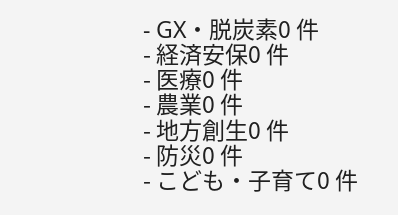- GX・脱炭素0 件
- 経済安保0 件
- 医療0 件
- 農業0 件
- 地方創生0 件
- 防災0 件
- こども・子育て0 件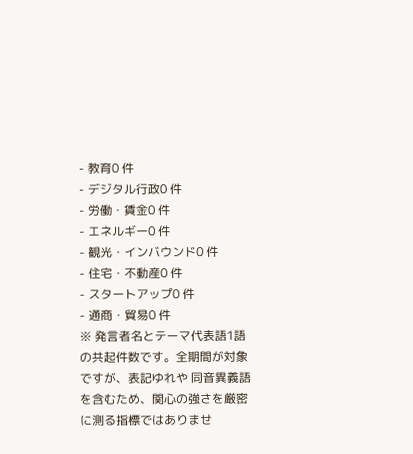- 教育0 件
- デジタル行政0 件
- 労働・賃金0 件
- エネルギー0 件
- 観光・インバウンド0 件
- 住宅・不動産0 件
- スタートアップ0 件
- 通商・貿易0 件
※ 発言者名とテーマ代表語1語の共起件数です。全期間が対象ですが、表記ゆれや 同音異義語を含むため、関心の強さを厳密に測る指標ではありませ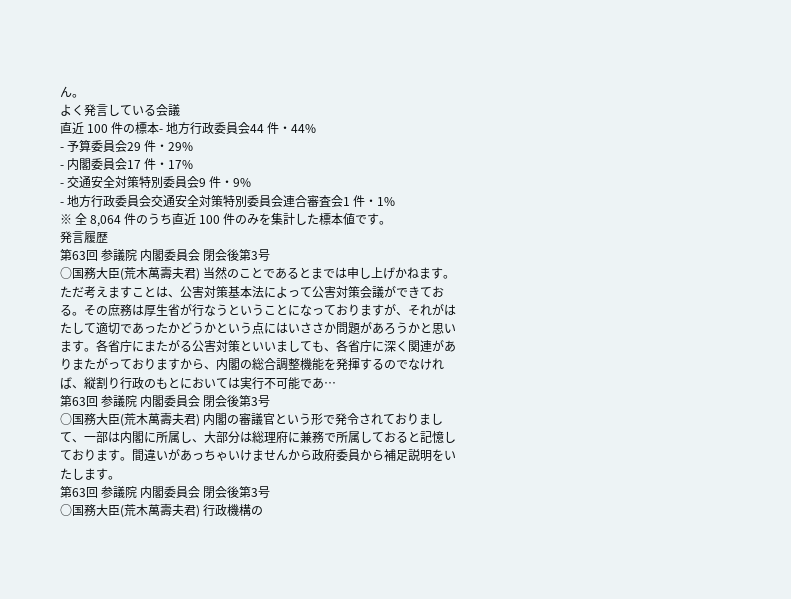ん。
よく発言している会議
直近 100 件の標本- 地方行政委員会44 件・44%
- 予算委員会29 件・29%
- 内閣委員会17 件・17%
- 交通安全対策特別委員会9 件・9%
- 地方行政委員会交通安全対策特別委員会連合審査会1 件・1%
※ 全 8,064 件のうち直近 100 件のみを集計した標本値です。
発言履歴
第63回 参議院 内閣委員会 閉会後第3号
○国務大臣(荒木萬壽夫君) 当然のことであるとまでは申し上げかねます。ただ考えますことは、公害対策基本法によって公害対策会議ができておる。その庶務は厚生省が行なうということになっておりますが、それがはたして適切であったかどうかという点にはいささか問題があろうかと思います。各省庁にまたがる公害対策といいましても、各省庁に深く関連がありまたがっておりますから、内閣の総合調整機能を発揮するのでなければ、縦割り行政のもとにおいては実行不可能であ…
第63回 参議院 内閣委員会 閉会後第3号
○国務大臣(荒木萬壽夫君) 内閣の審議官という形で発令されておりまして、一部は内閣に所属し、大部分は総理府に兼務で所属しておると記憶しております。間違いがあっちゃいけませんから政府委員から補足説明をいたします。
第63回 参議院 内閣委員会 閉会後第3号
○国務大臣(荒木萬壽夫君) 行政機構の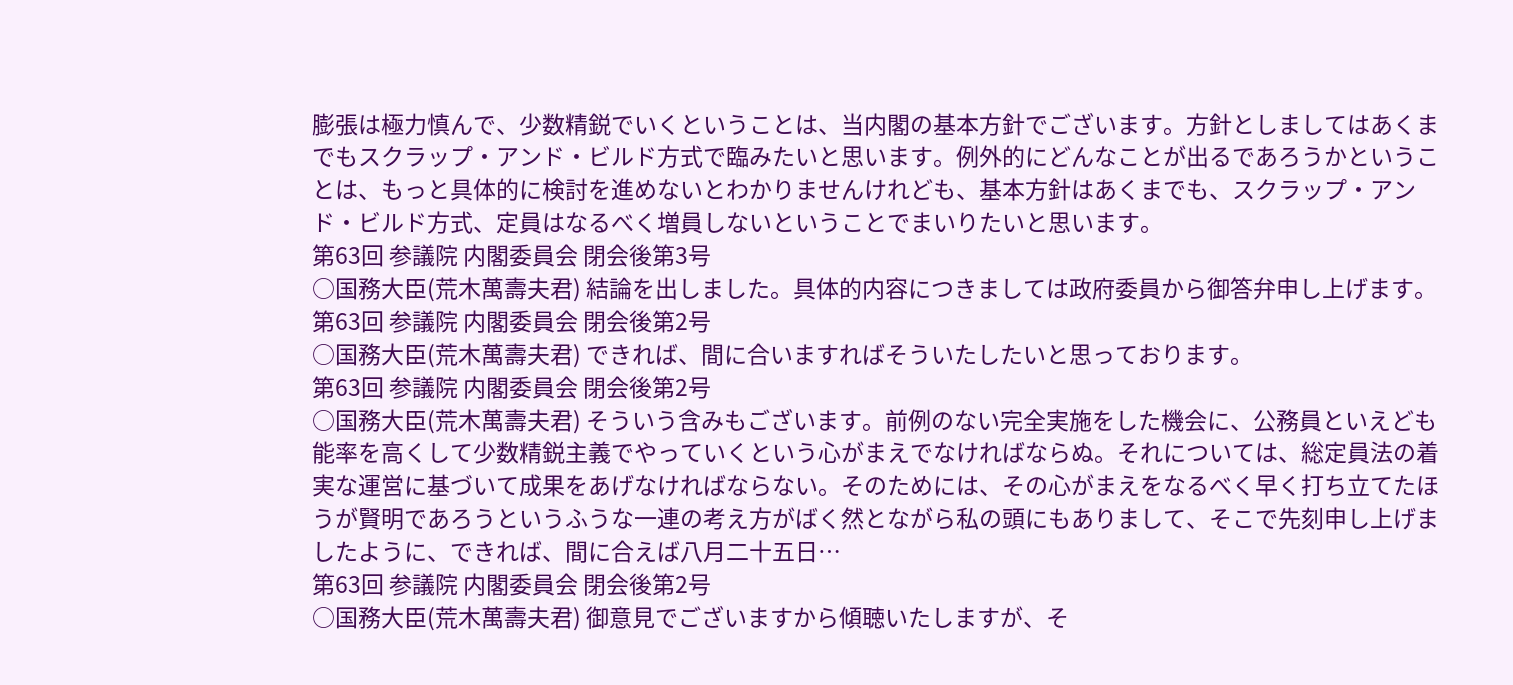膨張は極力慎んで、少数精鋭でいくということは、当内閣の基本方針でございます。方針としましてはあくまでもスクラップ・アンド・ビルド方式で臨みたいと思います。例外的にどんなことが出るであろうかということは、もっと具体的に検討を進めないとわかりませんけれども、基本方針はあくまでも、スクラップ・アンド・ビルド方式、定員はなるべく増員しないということでまいりたいと思います。
第63回 参議院 内閣委員会 閉会後第3号
○国務大臣(荒木萬壽夫君) 結論を出しました。具体的内容につきましては政府委員から御答弁申し上げます。
第63回 参議院 内閣委員会 閉会後第2号
○国務大臣(荒木萬壽夫君) できれば、間に合いますればそういたしたいと思っております。
第63回 参議院 内閣委員会 閉会後第2号
○国務大臣(荒木萬壽夫君) そういう含みもございます。前例のない完全実施をした機会に、公務員といえども能率を高くして少数精鋭主義でやっていくという心がまえでなければならぬ。それについては、総定員法の着実な運営に基づいて成果をあげなければならない。そのためには、その心がまえをなるべく早く打ち立てたほうが賢明であろうというふうな一連の考え方がばく然とながら私の頭にもありまして、そこで先刻申し上げましたように、できれば、間に合えば八月二十五日…
第63回 参議院 内閣委員会 閉会後第2号
○国務大臣(荒木萬壽夫君) 御意見でございますから傾聴いたしますが、そ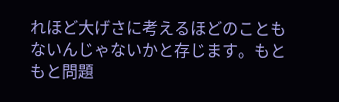れほど大げさに考えるほどのこともないんじゃないかと存じます。もともと問題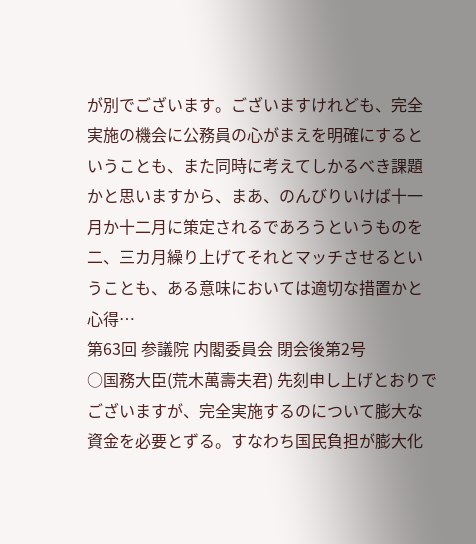が別でございます。ございますけれども、完全実施の機会に公務員の心がまえを明確にするということも、また同時に考えてしかるべき課題かと思いますから、まあ、のんびりいけば十一月か十二月に策定されるであろうというものを二、三カ月繰り上げてそれとマッチさせるということも、ある意味においては適切な措置かと心得…
第63回 参議院 内閣委員会 閉会後第2号
○国務大臣(荒木萬壽夫君) 先刻申し上げとおりでございますが、完全実施するのについて膨大な資金を必要とずる。すなわち国民負担が膨大化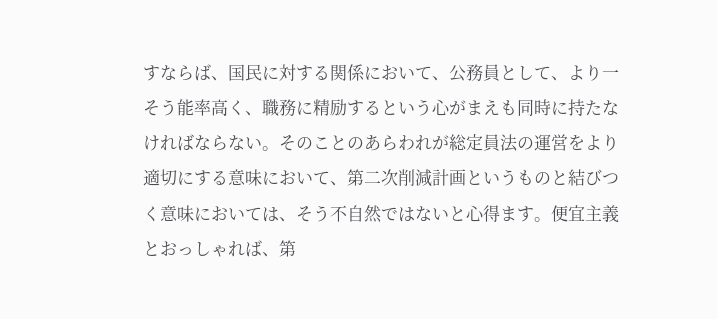すならば、国民に対する関係において、公務員として、より一そう能率高く、職務に精励するという心がまえも同時に持たなければならない。そのことのあらわれが総定員法の運営をより適切にする意味において、第二次削減計画というものと結びつく意味においては、そう不自然ではないと心得ます。便宜主義とおっしゃれば、第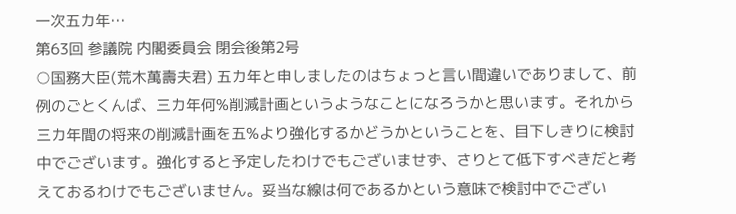一次五カ年…
第63回 参議院 内閣委員会 閉会後第2号
○国務大臣(荒木萬壽夫君) 五カ年と申しましたのはちょっと言い間違いでありまして、前例のごとくんば、三カ年何%削減計画というようなことになろうかと思います。それから三カ年間の将来の削減計画を五%より強化するかどうかということを、目下しきりに検討中でございます。強化すると予定したわけでもございませず、さりとて低下すべきだと考えておるわけでもございません。妥当な線は何であるかという意味で検討中でござい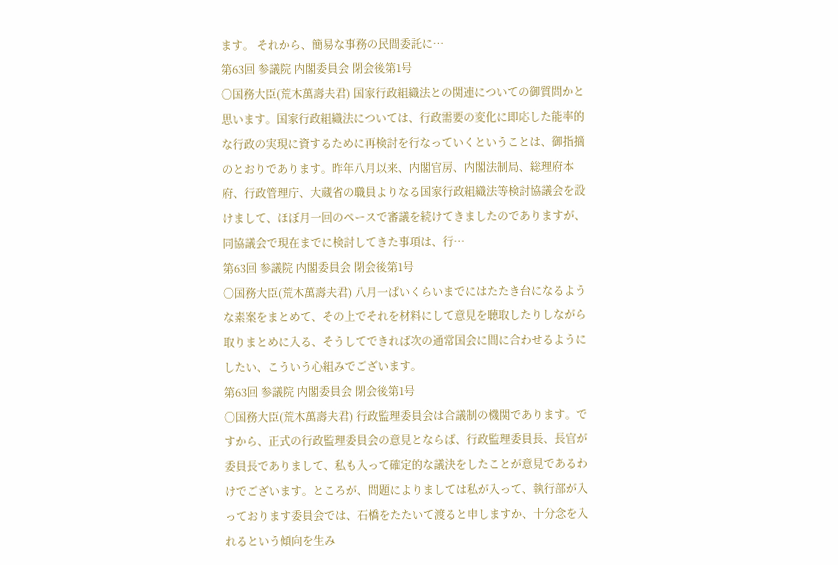ます。 それから、簡易な事務の民間委託に…
第63回 参議院 内閣委員会 閉会後第1号
○国務大臣(荒木萬壽夫君) 国家行政組織法との関連についての御質問かと思います。国家行政組織法については、行政需要の変化に即応した能率的な行政の実現に資するために再検討を行なっていくということは、御指摘のとおりであります。昨年八月以来、内閣官房、内閣法制局、総理府本府、行政管理庁、大蔵省の職員よりなる国家行政組織法等検討協議会を設けまして、ほぼ月一回のペースで審議を続けてきましたのでありますが、同協議会で現在までに検討してきた事項は、行…
第63回 参議院 内閣委員会 閉会後第1号
○国務大臣(荒木萬壽夫君) 八月一ぱいくらいまでにはたたき台になるような素案をまとめて、その上でそれを材料にして意見を聴取したりしながら取りまとめに入る、そうしてできれば次の通常国会に間に合わせるようにしたい、こういう心組みでございます。
第63回 参議院 内閣委員会 閉会後第1号
○国務大臣(荒木萬壽夫君) 行政監理委員会は合議制の機関であります。ですから、正式の行政監理委員会の意見とならば、行政監理委員長、長官が委員長でありまして、私も入って確定的な議決をしたことが意見であるわけでございます。ところが、問題によりましては私が入って、執行部が入っております委員会では、石橋をたたいて渡ると申しますか、十分念を入れるという傾向を生み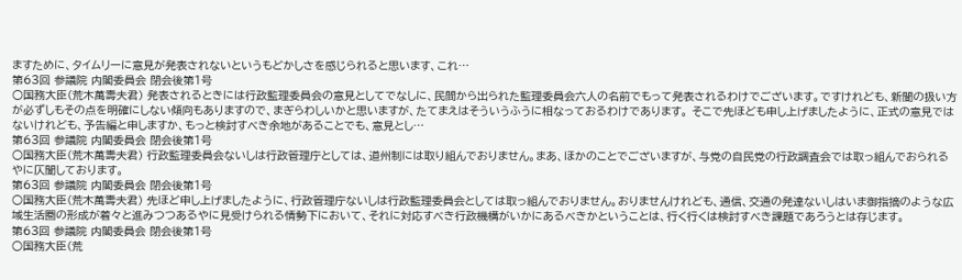ますために、タイムリーに意見が発表されないというもどかしさを感じられると思います、これ…
第63回 参議院 内閣委員会 閉会後第1号
○国務大臣(荒木萬壽夫君) 発表されるときには行政監理委員会の意見としてでなしに、民間から出られた監理委員会六人の名前でもって発表されるわけでございます。ですけれども、新聞の扱い方が必ずしもその点を明確にしない傾向もありますので、まぎらわしいかと思いますが、たてまえはそういうふうに相なっておるわけであります。 そこで先ほども申し上げましたように、正式の意見ではないけれども、予告編と申しますか、もっと検討すべき余地があることでも、意見とし…
第63回 参議院 内閣委員会 閉会後第1号
○国務大臣(荒木萬壽夫君) 行政監理委員会ないしは行政管理庁としては、道州制には取り組んでおりません。まあ、ほかのことでございますが、与党の自民党の行政調査会では取っ組んでおられるやに仄聞しております。
第63回 参議院 内閣委員会 閉会後第1号
○国務大臣(荒木萬壽夫君) 先ほど申し上げましたように、行政管理庁ないしは行政監理委員会としては取っ組んでおりません。おりませんけれども、通信、交通の発達ないしはいま御指摘のような広域生活圏の形成が着々と進みつつあるやに見受けられる情勢下において、それに対応すべき行政機構がいかにあるべきかということは、行く行くは検討すべき課題であろうとは存じます。
第63回 参議院 内閣委員会 閉会後第1号
○国務大臣(荒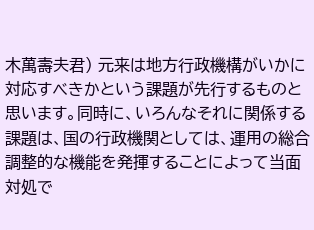木萬壽夫君) 元来は地方行政機構がいかに対応すべきかという課題が先行するものと思います。同時に、いろんなそれに関係する課題は、国の行政機関としては、運用の総合調整的な機能を発揮することによって当面対処で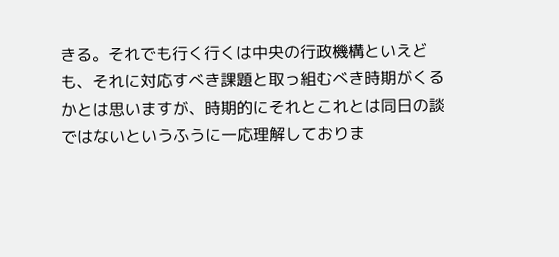きる。それでも行く行くは中央の行政機構といえども、それに対応すべき課題と取っ組むべき時期がくるかとは思いますが、時期的にそれとこれとは同日の談ではないというふうに一応理解しておりま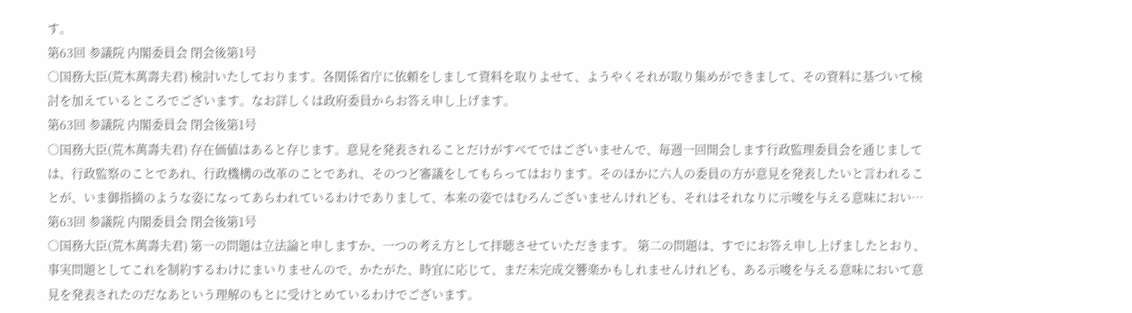す。
第63回 参議院 内閣委員会 閉会後第1号
○国務大臣(荒木萬壽夫君) 検討いたしております。各関係省庁に依頼をしまして資料を取りよせて、ようやくそれが取り集めができまして、その資料に基づいて検討を加えているところでございます。なお詳しくは政府委員からお答え申し上げます。
第63回 参議院 内閣委員会 閉会後第1号
○国務大臣(荒木萬壽夫君) 存在価値はあると存じます。意見を発表されることだけがすべてではございませんで、毎週一回開会します行政監理委員会を通じましては、行政監察のことであれ、行政機構の改革のことであれ、そのつど審議をしてもらってはおります。そのほかに六人の委員の方が意見を発表したいと言われることが、いま御指摘のような姿になってあらわれているわけでありまして、本来の姿ではむろんございませんけれども、それはそれなりに示唆を与える意味におい…
第63回 参議院 内閣委員会 閉会後第1号
○国務大臣(荒木萬壽夫君) 第一の問題は立法論と申しますか、一つの考え方として拝聴させていただきます。 第二の問題は、すでにお答え申し上げましたとおり、事実問題としてこれを制約するわけにまいりませんので、かたがた、時宜に応じて、まだ未完成交響楽かもしれませんけれども、ある示唆を与える意味において意見を発表されたのだなあという理解のもとに受けとめているわけでございます。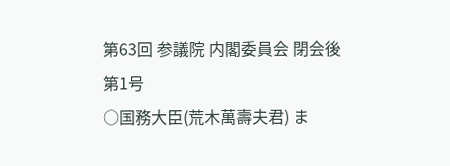第63回 参議院 内閣委員会 閉会後第1号
○国務大臣(荒木萬壽夫君) ま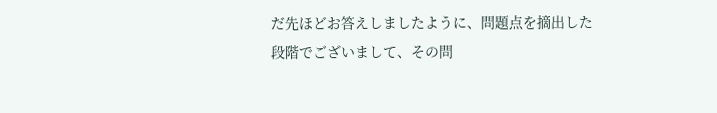だ先ほどお答えしましたように、問題点を摘出した段階でございまして、その問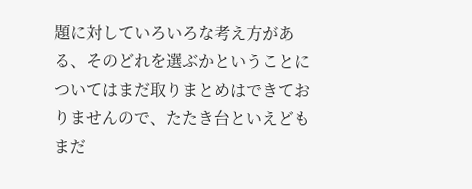題に対していろいろな考え方がある、そのどれを選ぶかということについてはまだ取りまとめはできておりませんので、たたき台といえどもまだ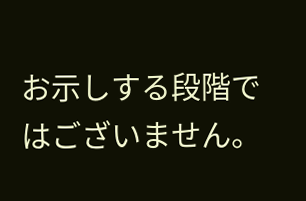お示しする段階ではございません。